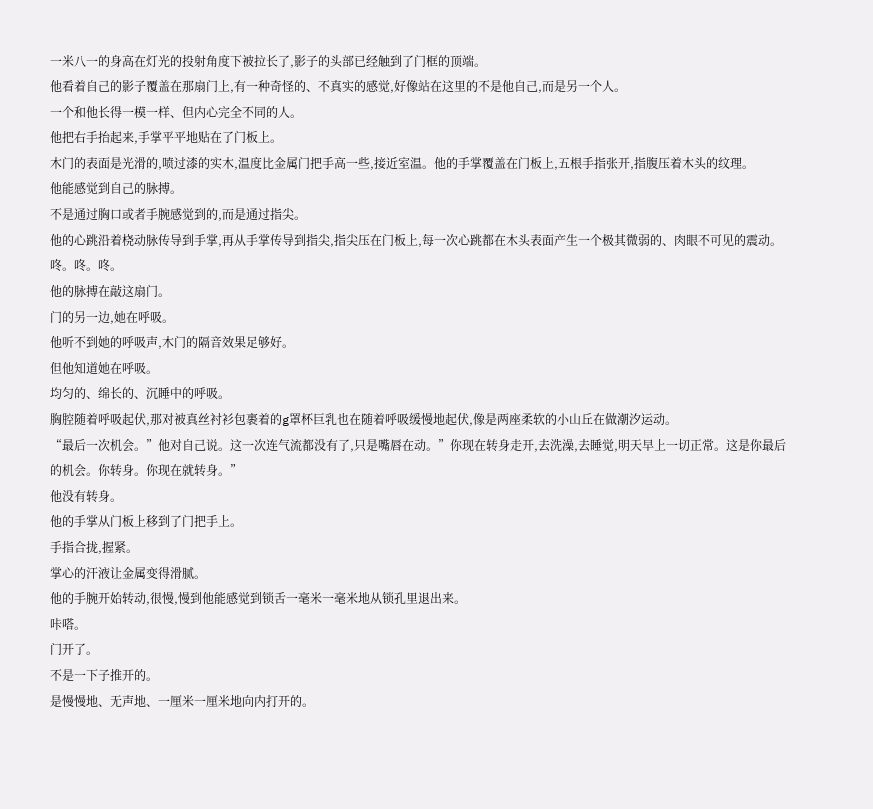一米八一的身高在灯光的投射角度下被拉长了,影子的头部已经触到了门框的顶端。
他看着自己的影子覆盖在那扇门上,有一种奇怪的、不真实的感觉,好像站在这里的不是他自己,而是另一个人。
一个和他长得一模一样、但内心完全不同的人。
他把右手抬起来,手掌平平地贴在了门板上。
木门的表面是光滑的,喷过漆的实木,温度比金属门把手高一些,接近室温。他的手掌覆盖在门板上,五根手指张开,指腹压着木头的纹理。
他能感觉到自己的脉搏。
不是通过胸口或者手腕感觉到的,而是通过指尖。
他的心跳沿着桡动脉传导到手掌,再从手掌传导到指尖,指尖压在门板上,每一次心跳都在木头表面产生一个极其微弱的、肉眼不可见的震动。
咚。咚。咚。
他的脉搏在敲这扇门。
门的另一边,她在呼吸。
他听不到她的呼吸声,木门的隔音效果足够好。
但他知道她在呼吸。
均匀的、绵长的、沉睡中的呼吸。
胸腔随着呼吸起伏,那对被真丝衬衫包裹着的g罩杯巨乳也在随着呼吸缓慢地起伏,像是两座柔软的小山丘在做潮汐运动。
“最后一次机会。”他对自己说。这一次连气流都没有了,只是嘴唇在动。”你现在转身走开,去洗澡,去睡觉,明天早上一切正常。这是你最后的机会。你转身。你现在就转身。”
他没有转身。
他的手掌从门板上移到了门把手上。
手指合拢,握紧。
掌心的汗液让金属变得滑腻。
他的手腕开始转动,很慢,慢到他能感觉到锁舌一毫米一毫米地从锁孔里退出来。
咔嗒。
门开了。
不是一下子推开的。
是慢慢地、无声地、一厘米一厘米地向内打开的。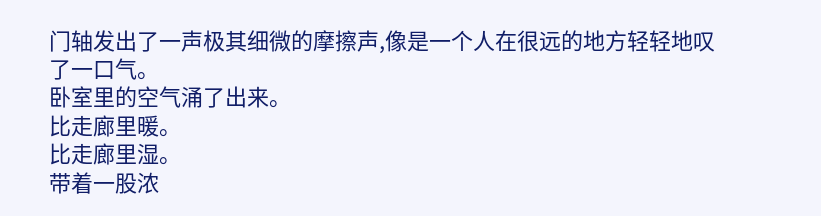门轴发出了一声极其细微的摩擦声,像是一个人在很远的地方轻轻地叹了一口气。
卧室里的空气涌了出来。
比走廊里暖。
比走廊里湿。
带着一股浓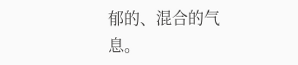郁的、混合的气息。